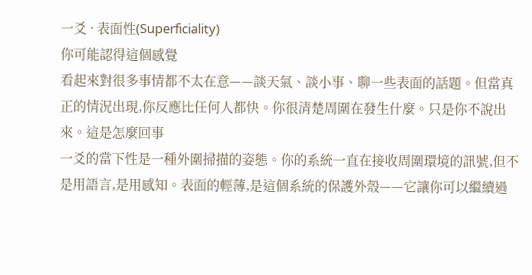一爻 · 表面性(Superficiality)
你可能認得這個感覺
看起來對很多事情都不太在意——談天氣、談小事、聊一些表面的話題。但當真正的情況出現,你反應比任何人都快。你很清楚周圍在發生什麼。只是你不說出來。這是怎麼回事
一爻的當下性是一種外圍掃描的姿態。你的系統一直在接收周圍環境的訊號,但不是用語言,是用感知。表面的輕薄,是這個系統的保護外殼——它讓你可以繼續過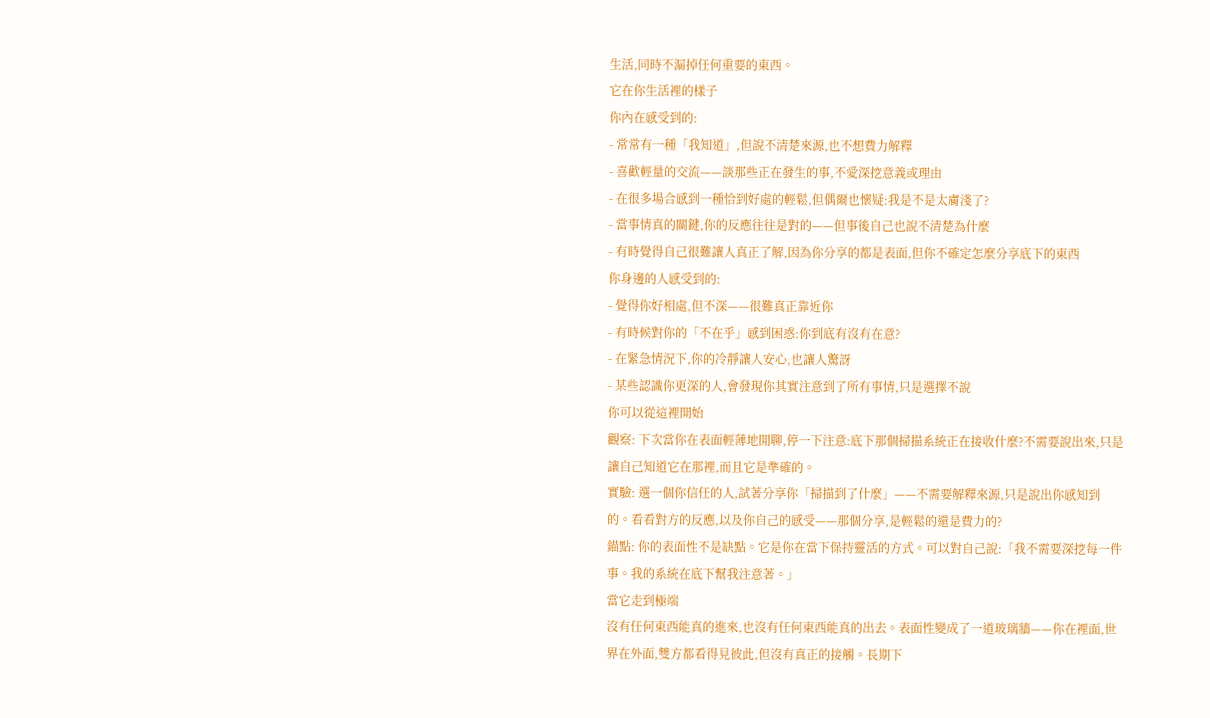生活,同時不漏掉任何重要的東西。
它在你生活裡的樣子
你內在感受到的:
- 常常有一種「我知道」,但說不清楚來源,也不想費力解釋
- 喜歡輕量的交流——談那些正在發生的事,不愛深挖意義或理由
- 在很多場合感到一種恰到好處的輕鬆,但偶爾也懷疑:我是不是太膚淺了?
- 當事情真的關鍵,你的反應往往是對的——但事後自己也說不清楚為什麼
- 有時覺得自己很難讓人真正了解,因為你分享的都是表面,但你不確定怎麼分享底下的東西
你身邊的人感受到的:
- 覺得你好相處,但不深——很難真正靠近你
- 有時候對你的「不在乎」感到困惑:你到底有沒有在意?
- 在緊急情況下,你的冷靜讓人安心,也讓人驚訝
- 某些認識你更深的人,會發現你其實注意到了所有事情,只是選擇不說
你可以從這裡開始
觀察: 下次當你在表面輕薄地閒聊,停一下注意:底下那個掃描系統正在接收什麼?不需要說出來,只是讓自己知道它在那裡,而且它是準確的。
實驗: 選一個你信任的人,試著分享你「掃描到了什麼」——不需要解釋來源,只是說出你感知到的。看看對方的反應,以及你自己的感受——那個分享,是輕鬆的還是費力的?
錨點: 你的表面性不是缺點。它是你在當下保持靈活的方式。可以對自己說:「我不需要深挖每一件事。我的系統在底下幫我注意著。」
當它走到極端
沒有任何東西能真的進來,也沒有任何東西能真的出去。表面性變成了一道玻璃牆——你在裡面,世界在外面,雙方都看得見彼此,但沒有真正的接觸。長期下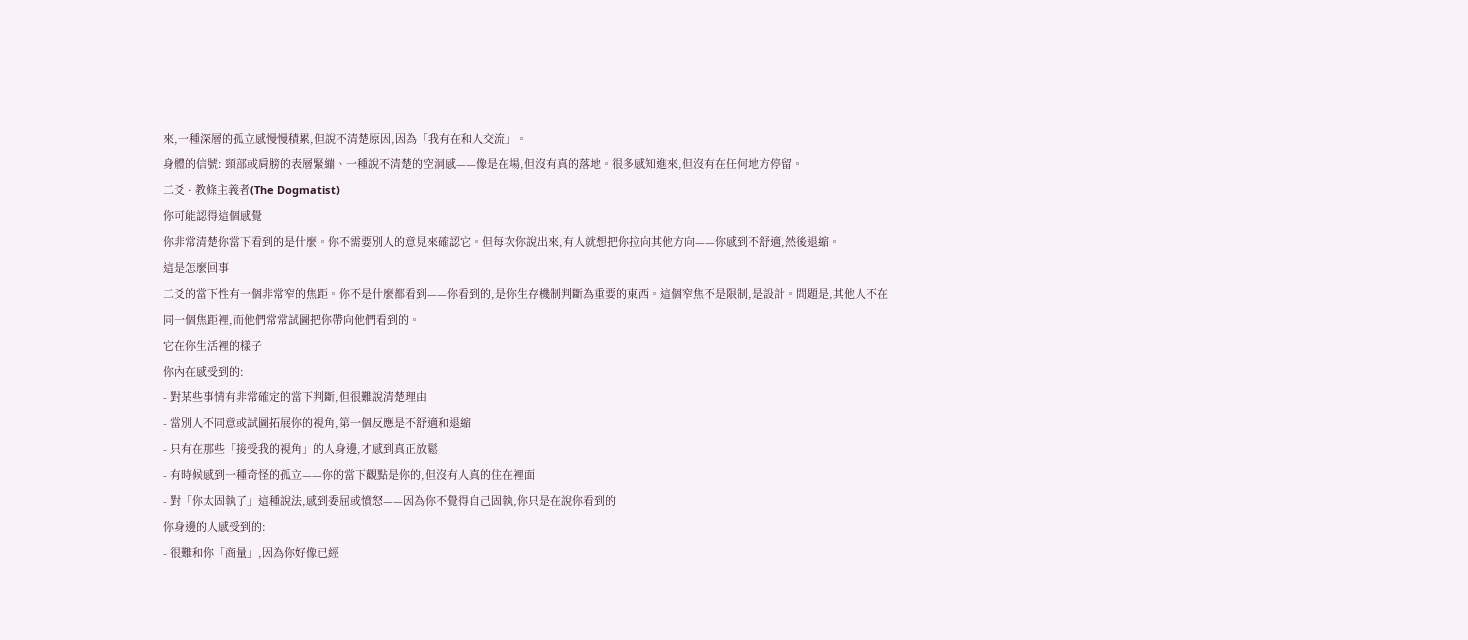來,一種深層的孤立感慢慢積累,但說不清楚原因,因為「我有在和人交流」。
身體的信號: 頸部或肩膀的表層緊繃、一種說不清楚的空洞感——像是在場,但沒有真的落地。很多感知進來,但沒有在任何地方停留。
二爻 · 教條主義者(The Dogmatist)
你可能認得這個感覺
你非常清楚你當下看到的是什麼。你不需要別人的意見來確認它。但每次你說出來,有人就想把你拉向其他方向——你感到不舒適,然後退縮。
這是怎麼回事
二爻的當下性有一個非常窄的焦距。你不是什麼都看到——你看到的,是你生存機制判斷為重要的東西。這個窄焦不是限制,是設計。問題是,其他人不在同一個焦距裡,而他們常常試圖把你帶向他們看到的。
它在你生活裡的樣子
你內在感受到的:
- 對某些事情有非常確定的當下判斷,但很難說清楚理由
- 當別人不同意或試圖拓展你的視角,第一個反應是不舒適和退縮
- 只有在那些「接受我的視角」的人身邊,才感到真正放鬆
- 有時候感到一種奇怪的孤立——你的當下觀點是你的,但沒有人真的住在裡面
- 對「你太固執了」這種說法,感到委屈或憤怒——因為你不覺得自己固執,你只是在說你看到的
你身邊的人感受到的:
- 很難和你「商量」,因為你好像已經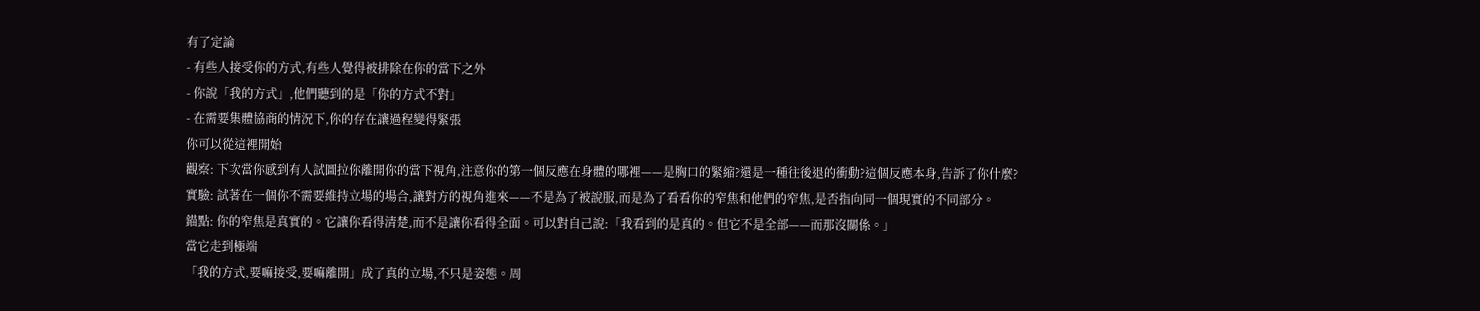有了定論
- 有些人接受你的方式,有些人覺得被排除在你的當下之外
- 你說「我的方式」,他們聽到的是「你的方式不對」
- 在需要集體協商的情況下,你的存在讓過程變得緊張
你可以從這裡開始
觀察: 下次當你感到有人試圖拉你離開你的當下視角,注意你的第一個反應在身體的哪裡——是胸口的緊縮?還是一種往後退的衝動?這個反應本身,告訴了你什麼?
實驗: 試著在一個你不需要維持立場的場合,讓對方的視角進來——不是為了被說服,而是為了看看你的窄焦和他們的窄焦,是否指向同一個現實的不同部分。
錨點: 你的窄焦是真實的。它讓你看得清楚,而不是讓你看得全面。可以對自己說:「我看到的是真的。但它不是全部——而那沒關係。」
當它走到極端
「我的方式,要嘛接受,要嘛離開」成了真的立場,不只是姿態。周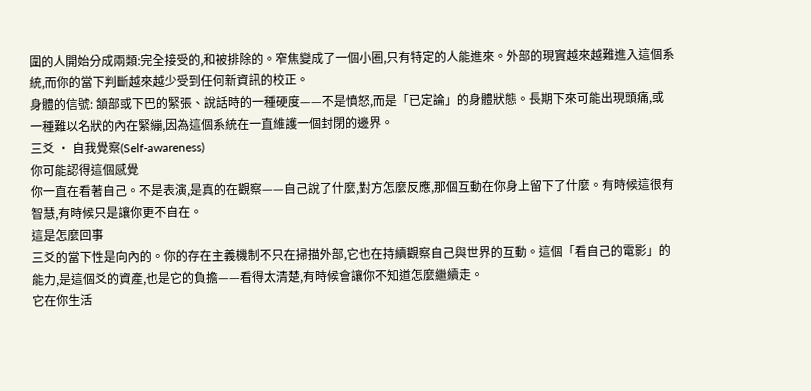圍的人開始分成兩類:完全接受的,和被排除的。窄焦變成了一個小圈,只有特定的人能進來。外部的現實越來越難進入這個系統,而你的當下判斷越來越少受到任何新資訊的校正。
身體的信號: 頷部或下巴的緊張、說話時的一種硬度——不是憤怒,而是「已定論」的身體狀態。長期下來可能出現頭痛,或一種難以名狀的內在緊繃,因為這個系統在一直維護一個封閉的邊界。
三爻 · 自我覺察(Self-awareness)
你可能認得這個感覺
你一直在看著自己。不是表演,是真的在觀察——自己說了什麼,對方怎麼反應,那個互動在你身上留下了什麼。有時候這很有智慧,有時候只是讓你更不自在。
這是怎麼回事
三爻的當下性是向內的。你的存在主義機制不只在掃描外部,它也在持續觀察自己與世界的互動。這個「看自己的電影」的能力,是這個爻的資產,也是它的負擔——看得太清楚,有時候會讓你不知道怎麼繼續走。
它在你生活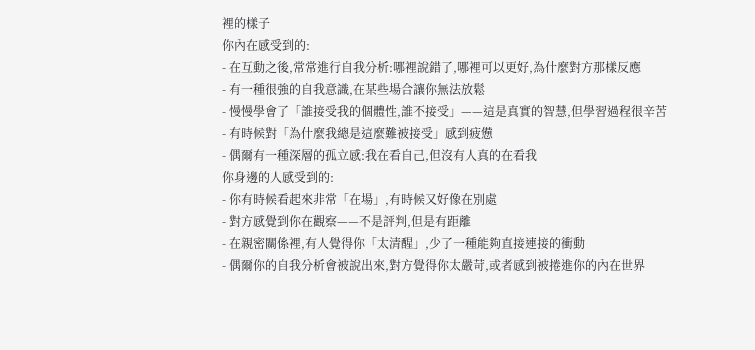裡的樣子
你內在感受到的:
- 在互動之後,常常進行自我分析:哪裡說錯了,哪裡可以更好,為什麼對方那樣反應
- 有一種很強的自我意識,在某些場合讓你無法放鬆
- 慢慢學會了「誰接受我的個體性,誰不接受」——這是真實的智慧,但學習過程很辛苦
- 有時候對「為什麼我總是這麼難被接受」感到疲憊
- 偶爾有一種深層的孤立感:我在看自己,但沒有人真的在看我
你身邊的人感受到的:
- 你有時候看起來非常「在場」,有時候又好像在別處
- 對方感覺到你在觀察——不是評判,但是有距離
- 在親密關係裡,有人覺得你「太清醒」,少了一種能夠直接連接的衝動
- 偶爾你的自我分析會被說出來,對方覺得你太嚴苛,或者感到被捲進你的內在世界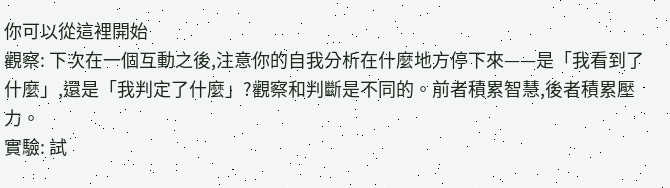你可以從這裡開始
觀察: 下次在一個互動之後,注意你的自我分析在什麼地方停下來——是「我看到了什麼」,還是「我判定了什麼」?觀察和判斷是不同的。前者積累智慧,後者積累壓力。
實驗: 試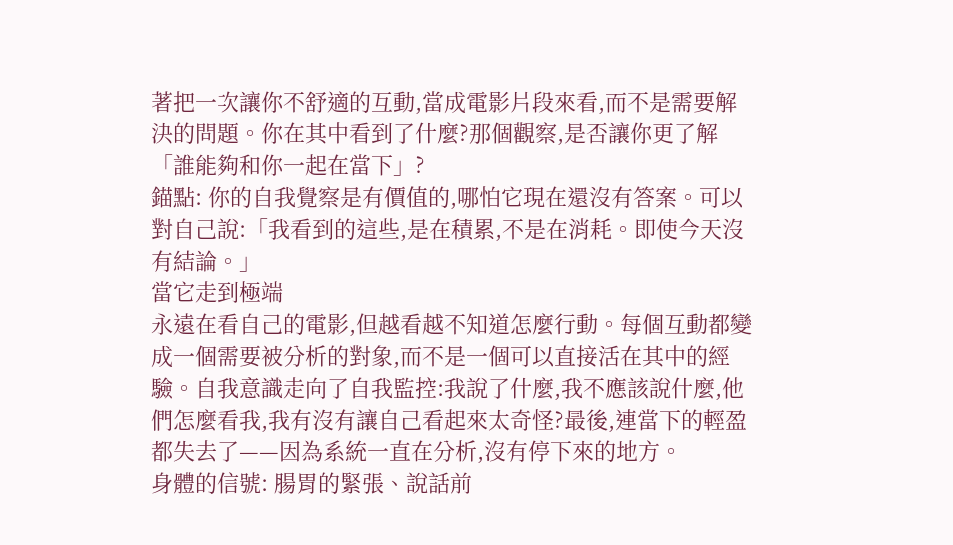著把一次讓你不舒適的互動,當成電影片段來看,而不是需要解決的問題。你在其中看到了什麼?那個觀察,是否讓你更了解「誰能夠和你一起在當下」?
錨點: 你的自我覺察是有價值的,哪怕它現在還沒有答案。可以對自己說:「我看到的這些,是在積累,不是在消耗。即使今天沒有結論。」
當它走到極端
永遠在看自己的電影,但越看越不知道怎麼行動。每個互動都變成一個需要被分析的對象,而不是一個可以直接活在其中的經驗。自我意識走向了自我監控:我說了什麼,我不應該說什麼,他們怎麼看我,我有沒有讓自己看起來太奇怪?最後,連當下的輕盈都失去了——因為系統一直在分析,沒有停下來的地方。
身體的信號: 腸胃的緊張、說話前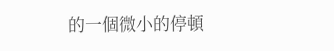的一個微小的停頓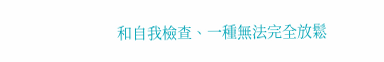和自我檢查、一種無法完全放鬆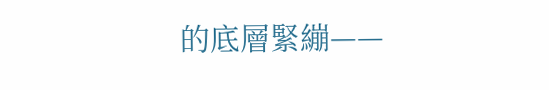的底層緊繃——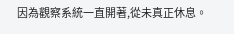因為觀察系統一直開著,從未真正休息。